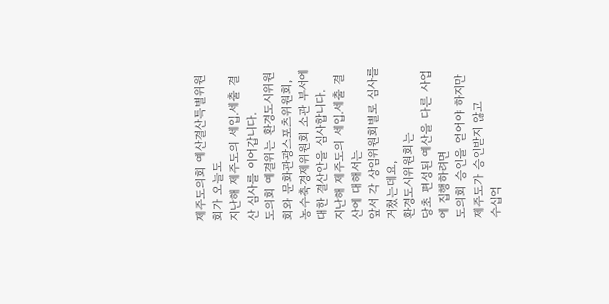제주도의회 예산결산특별위원회가 오늘도
지난해 제주도의 세입.세출 결산 심사를 이어갑니다.
도의회 예결위는 환경도시위원회와 문화관광스포츠위원회,
농수축경제위원회 소관 부서에 대한 결산안을 심사합니다.
지난해 제주도의 세입.세출 결산에 대해서는
앞서 각 상임위원회별로 심사를 거쳤는데요,
환경도시위원회는
당초 편성된 예산을 다른 사업에 집행하려면
도의회 승인을 얻어야 하지만
제주도가 승인받지 않고
수십억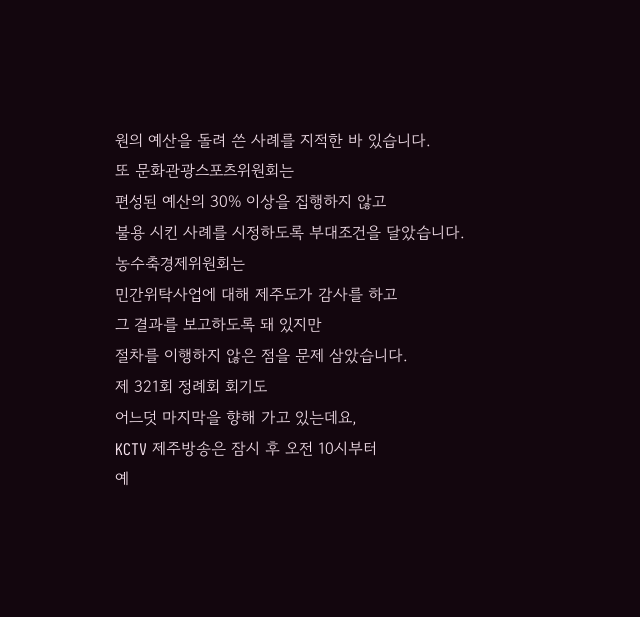원의 예산을 돌려 쓴 사례를 지적한 바 있습니다.
또 문화관광스포츠위원회는
편성된 예산의 30% 이상을 집행하지 않고
불용 시킨 사례를 시정하도록 부대조건을 달았습니다.
농수축경제위원회는
민간위탁사업에 대해 제주도가 감사를 하고
그 결과를 보고하도록 돼 있지만
절차를 이행하지 않은 점을 문제 삼았습니다.
제 321회 정례회 회기도
어느덧 마지막을 향해 가고 있는데요,
KCTV 제주방송은 잠시 후 오전 10시부터
예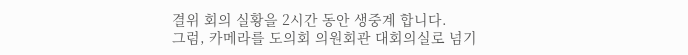결위 회의 실황을 2시간 동안 생중계 합니다.
그럼, 카메라를 도의회 의원회관 대회의실로 넘기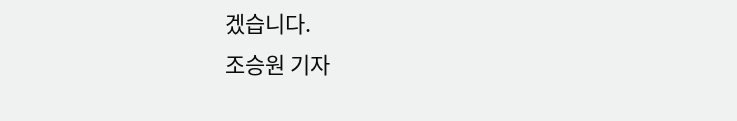겠습니다.
조승원 기자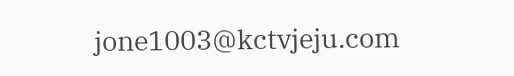jone1003@kctvjeju.com